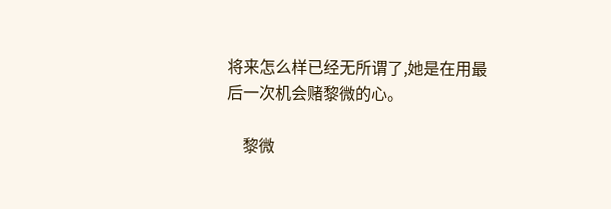将来怎么样已经无所谓了,她是在用最后一次机会赌黎微的心。

    黎微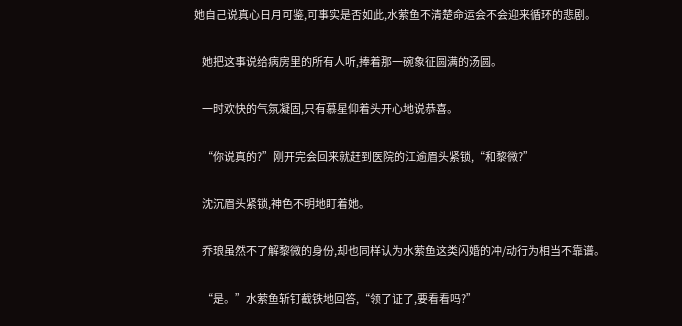她自己说真心日月可鉴,可事实是否如此,水萦鱼不清楚命运会不会迎来循环的悲剧。

    她把这事说给病房里的所有人听,捧着那一碗象征圆满的汤圆。

    一时欢快的气氛凝固,只有慕星仰着头开心地说恭喜。

    “你说真的?”刚开完会回来就赶到医院的江逾眉头紧锁,“和黎微?”

    沈沉眉头紧锁,神色不明地盯着她。

    乔琅虽然不了解黎微的身份,却也同样认为水萦鱼这类闪婚的冲/动行为相当不靠谱。

    “是。”水萦鱼斩钉截铁地回答,“领了证了,要看看吗?”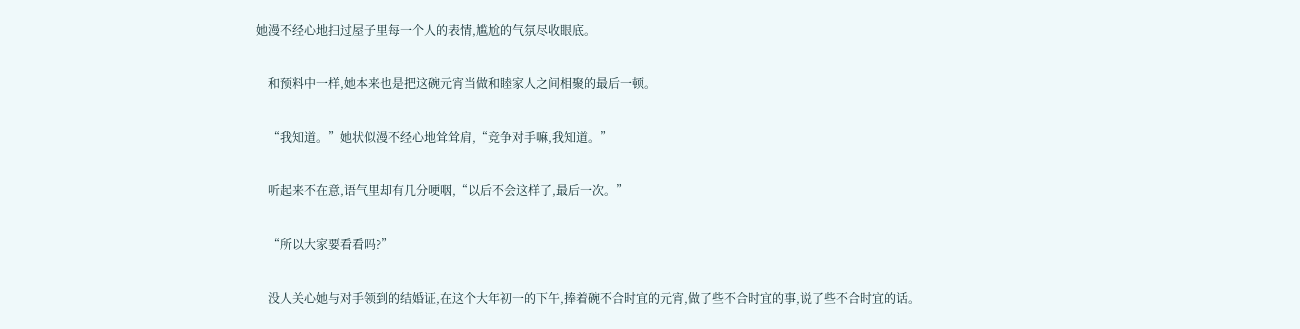她漫不经心地扫过屋子里每一个人的表情,尴尬的气氛尽收眼底。

    和预料中一样,她本来也是把这碗元宵当做和睦家人之间相聚的最后一顿。

    “我知道。”她状似漫不经心地耸耸肩,“竞争对手嘛,我知道。”

    听起来不在意,语气里却有几分哽咽,“以后不会这样了,最后一次。”

    “所以大家要看看吗?”

    没人关心她与对手领到的结婚证,在这个大年初一的下午,捧着碗不合时宜的元宵,做了些不合时宜的事,说了些不合时宜的话。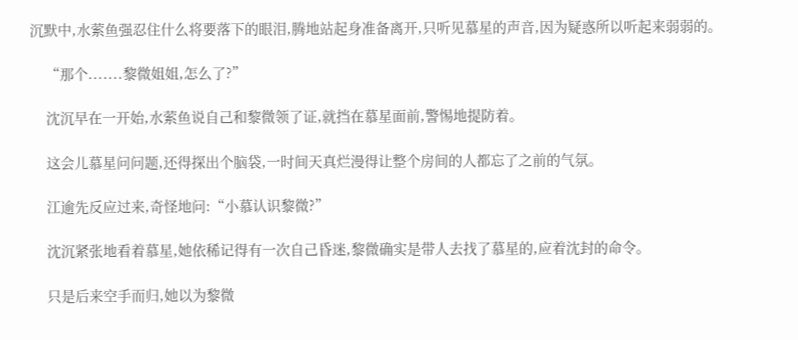沉默中,水萦鱼强忍住什么将要落下的眼泪,腾地站起身准备离开,只听见慕星的声音,因为疑惑所以听起来弱弱的。

    “那个.......黎微姐姐,怎么了?”

    沈沉早在一开始,水萦鱼说自己和黎微领了证,就挡在慕星面前,警惕地提防着。

    这会儿慕星问问题,还得探出个脑袋,一时间天真烂漫得让整个房间的人都忘了之前的气氛。

    江逾先反应过来,奇怪地问:“小慕认识黎微?”

    沈沉紧张地看着慕星,她依稀记得有一次自己昏迷,黎微确实是带人去找了慕星的,应着沈封的命令。

    只是后来空手而归,她以为黎微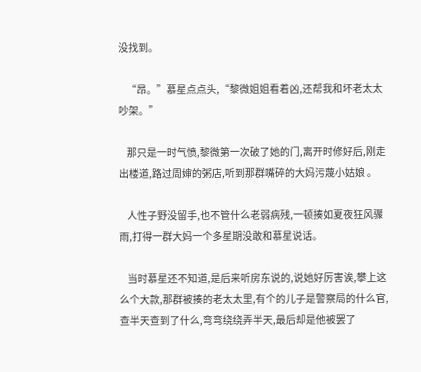没找到。

    “昂。”慕星点点头,“黎微姐姐看着凶,还帮我和坏老太太吵架。”

    那只是一时气愤,黎微第一次破了她的门,离开时修好后,刚走出楼道,路过周婶的粥店,听到那群嘴碎的大妈污蔑小姑娘 。

    人性子野没留手,也不管什么老弱病残,一顿揍如夏夜狂风骤雨,打得一群大妈一个多星期没敢和慕星说话。

    当时慕星还不知道,是后来听房东说的,说她好厉害诶,攀上这么个大款,那群被揍的老太太里,有个的儿子是警察局的什么官,查半天查到了什么,弯弯绕绕弄半天,最后却是他被罢了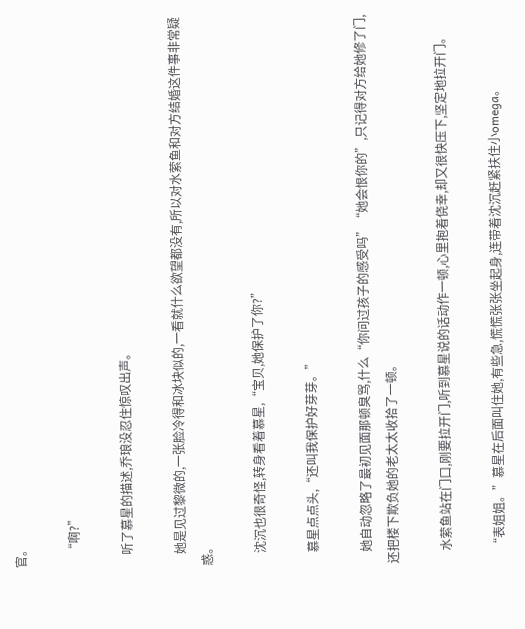官。

    “啊?”

    听了慕星的描述,乔琅没忍住惊叹出声。

    她是见过黎微的,一张脸冷得和冰块似的,一看就什么欲望都没有,所以对水萦鱼和对方结婚这件事非常疑惑。

    沈沉也很奇怪,转身看着慕星,“宝贝,她保护了你?”

    慕星点点头,“还叫我保护好芽芽。”

    她自动忽略了最初见面那顿臭骂,什么“你问过孩子的感受吗”“她会恨你的”,只记得对方给她修了门,还把楼下欺负她的老太太收拾了一顿。

    水萦鱼站在门口,刚要拉开门,听到慕星说的话动作一顿,心里抱着侥幸,却又很快压下,坚定地拉开门。

    “表姐姐。”慕星在后面叫住她,有些急,慌慌张张坐起身,连带着沈沉赶紧扶住小omega。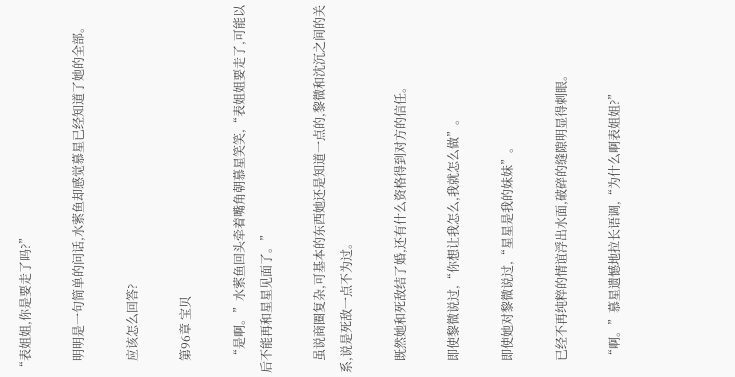“表姐姐,你是要走了吗?”

    明明是一句简单的问话,水萦鱼却感觉慕星已经知道了她的全部。

    应该怎么回答?

    第96章 宝贝

    “是啊。”水萦鱼回头牵着嘴角朝慕星笑笑,“表姐姐要走了,可能以后不能再和星星见面了。”

    虽说商圈复杂,可基本的东西她还是知道一点的,黎微和沈沉之间的关系,说是死敌一点不为过。

    既然她和死敌结了婚,还有什么资格得到对方的信任。

    即使黎微说过,“你想让我怎么,我就怎么做”。

    即使她对黎微说过,“星星是我的妹妹”。

    已经不再纯粹的情谊浮出水面,破碎的缝隙明显得刺眼。

    “啊。”慕星遗憾地拉长语调,“为什么啊表姐姐?”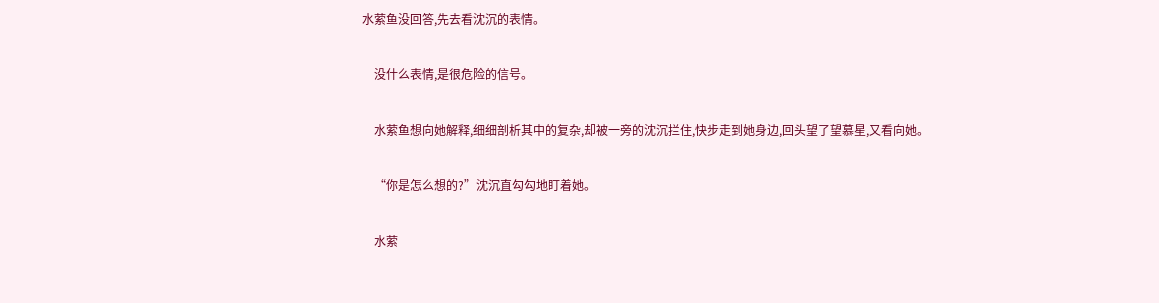水萦鱼没回答,先去看沈沉的表情。

    没什么表情,是很危险的信号。

    水萦鱼想向她解释,细细剖析其中的复杂,却被一旁的沈沉拦住,快步走到她身边,回头望了望慕星,又看向她。

    “你是怎么想的?”沈沉直勾勾地盯着她。

    水萦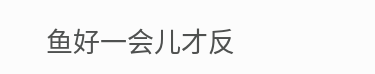鱼好一会儿才反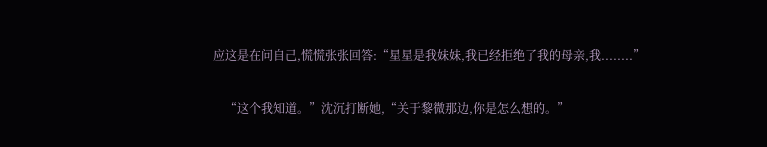应这是在问自己,慌慌张张回答:“星星是我妹妹,我已经拒绝了我的母亲,我........”

    “这个我知道。”沈沉打断她,“关于黎微那边,你是怎么想的。”